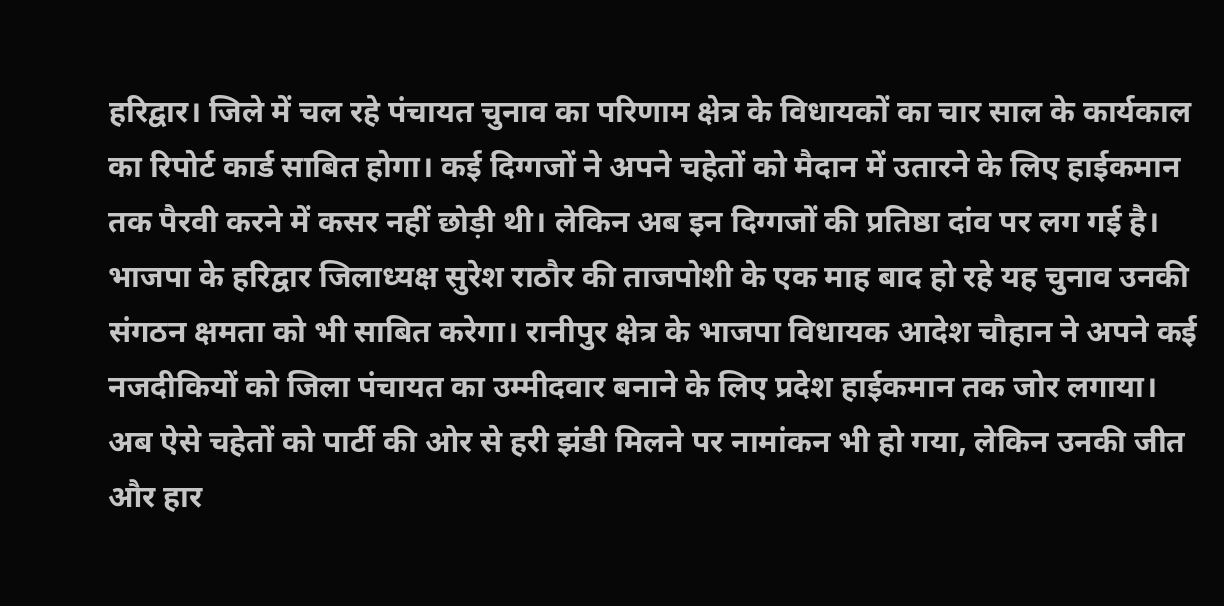हरिद्वार। जिले में चल रहे पंचायत चुनाव का परिणाम क्षेत्र के विधायकों का चार साल के कार्यकाल का रिपोर्ट कार्ड साबित होगा। कई दिग्गजों ने अपने चहेतों को मैदान में उतारने के लिए हाईकमान तक पैरवी करने में कसर नहीं छोड़ी थी। लेकिन अब इन दिग्गजों की प्रतिष्ठा दांव पर लग गई है।
भाजपा के हरिद्वार जिलाध्यक्ष सुरेश राठौर की ताजपोशी के एक माह बाद हो रहे यह चुनाव उनकी संगठन क्षमता को भी साबित करेगा। रानीपुर क्षेत्र के भाजपा विधायक आदेश चौहान ने अपने कई नजदीकियों को जिला पंचायत का उम्मीदवार बनाने के लिए प्रदेश हाईकमान तक जोर लगाया। अब ऐसे चहेतों को पार्टी की ओर से हरी झंडी मिलने पर नामांकन भी हो गया, लेकिन उनकी जीत और हार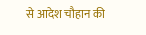से आदेश चौहान की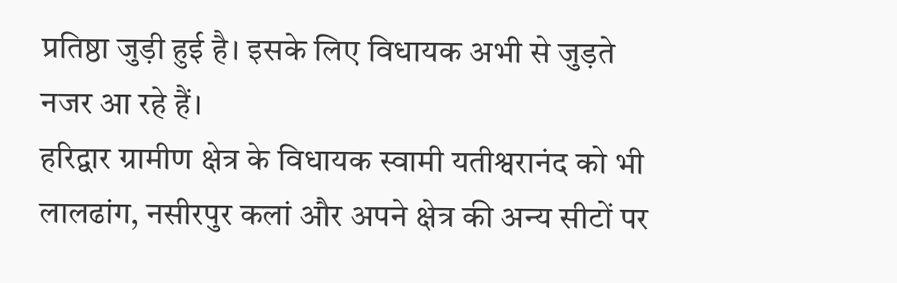प्रतिष्ठा जुड़ी हुई है। इसके लिए विधायक अभी से जुड़ते नजर आ रहे हैं।
हरिद्वार ग्रामीण क्षेत्र के विधायक स्वामी यतीश्वरानंद को भी लालढांग, नसीरपुर कलां और अपने क्षेत्र की अन्य सीटों पर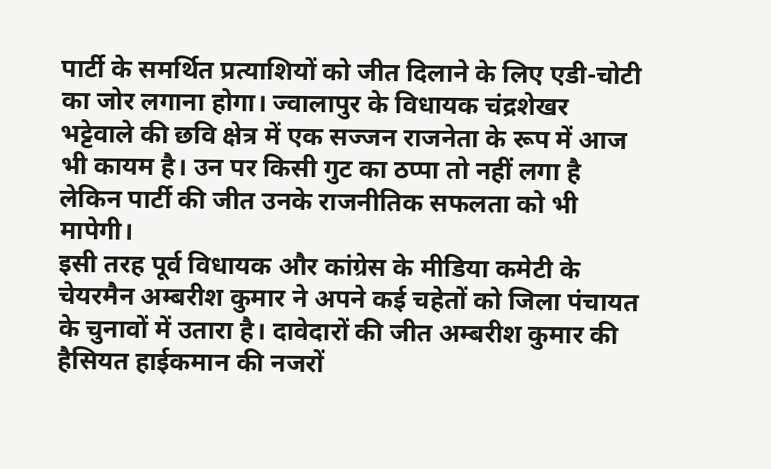पार्टी के समर्थित प्रत्याशियों को जीत दिलाने के लिए एडी-चोटी का जोर लगाना होगा। ज्वालापुर के विधायक चंद्रशेखर भट्टेवाले की छवि क्षेत्र में एक सज्जन राजनेता के रूप में आज भी कायम है। उन पर किसी गुट का ठप्पा तो नहीं लगा है लेकिन पार्टी की जीत उनके राजनीतिक सफलता को भी मापेगी।
इसी तरह पूर्व विधायक और कांग्रेस के मीडिया कमेटी के चेयरमैन अम्बरीश कुमार ने अपने कई चहेतों को जिला पंचायत के चुनावों में उतारा है। दावेदारों की जीत अम्बरीश कुमार की हैसियत हाईकमान की नजरों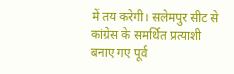में तय करेगी। सलेमपुर सीट से कांग्रेस के समर्थित प्रत्याशी बनाए गए पूर्व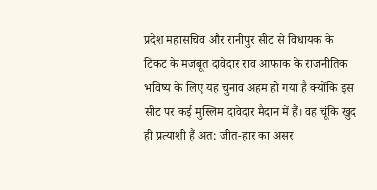प्रदेश महासचिव और रानीपुर सीट से विधायक के टिकट के मजबूत दावेदार राव आफाक के राजनीतिक भविष्य के लिए यह चुनाव अहम हो गया है क्योंकि इस सीट पर कई मुस्लिम दावेदार मैदान में हैं। वह चूंकि खुद ही प्रत्याशी हैं अत: जीत-हार का असर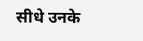सीधे उनके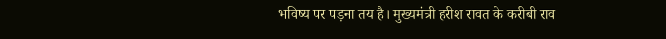भविष्य पर पड़ना तय है। मुख्यमंत्री हरीश रावत के करीबी राव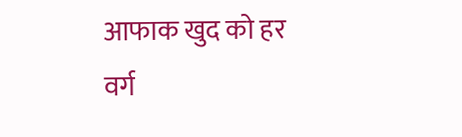आफाक खुद को हर वर्ग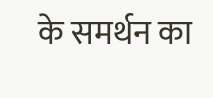के समर्थन का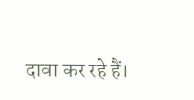दावा कर रहे हैं।